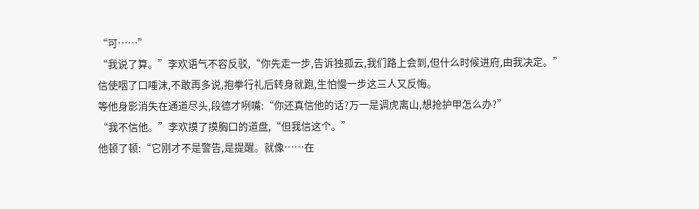“可……”
“我说了算。”李欢语气不容反驳,“你先走一步,告诉独孤云,我们路上会到,但什么时候进府,由我决定。”
信使咽了口唾沫,不敢再多说,抱拳行礼后转身就跑,生怕慢一步这三人又反悔。
等他身影消失在通道尽头,段德才咧嘴:“你还真信他的话?万一是调虎离山,想抢护甲怎么办?”
“我不信他。”李欢摸了摸胸口的道盘,“但我信这个。”
他顿了顿:“它刚才不是警告,是提醒。就像……在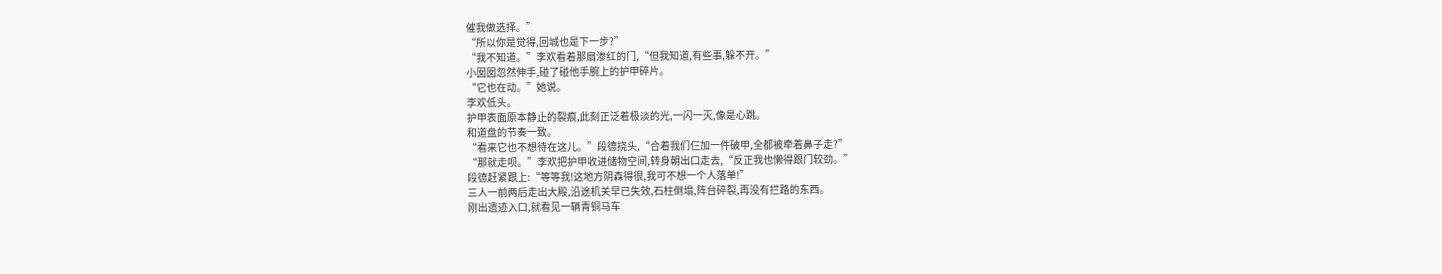催我做选择。”
“所以你是觉得,回城也是下一步?”
“我不知道。”李欢看着那扇渗红的门,“但我知道,有些事,躲不开。”
小囡囡忽然伸手,碰了碰他手腕上的护甲碎片。
“它也在动。”她说。
李欢低头。
护甲表面原本静止的裂痕,此刻正泛着极淡的光,一闪一灭,像是心跳。
和道盘的节奏一致。
“看来它也不想待在这儿。”段德挠头,“合着我们仨加一件破甲,全都被牵着鼻子走?”
“那就走呗。”李欢把护甲收进储物空间,转身朝出口走去,“反正我也懒得跟门较劲。”
段德赶紧跟上:“等等我!这地方阴森得很,我可不想一个人落单!”
三人一前两后走出大殿,沿途机关早已失效,石柱倒塌,阵台碎裂,再没有拦路的东西。
刚出遗迹入口,就看见一辆青铜马车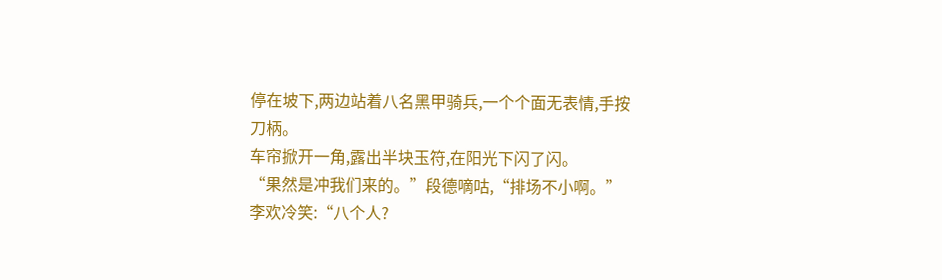停在坡下,两边站着八名黑甲骑兵,一个个面无表情,手按刀柄。
车帘掀开一角,露出半块玉符,在阳光下闪了闪。
“果然是冲我们来的。”段德嘀咕,“排场不小啊。”
李欢冷笑:“八个人?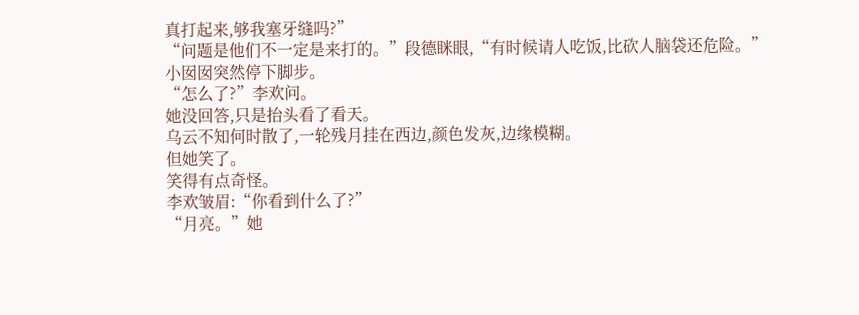真打起来,够我塞牙缝吗?”
“问题是他们不一定是来打的。”段德眯眼,“有时候请人吃饭,比砍人脑袋还危险。”
小囡囡突然停下脚步。
“怎么了?”李欢问。
她没回答,只是抬头看了看天。
乌云不知何时散了,一轮残月挂在西边,颜色发灰,边缘模糊。
但她笑了。
笑得有点奇怪。
李欢皱眉:“你看到什么了?”
“月亮。”她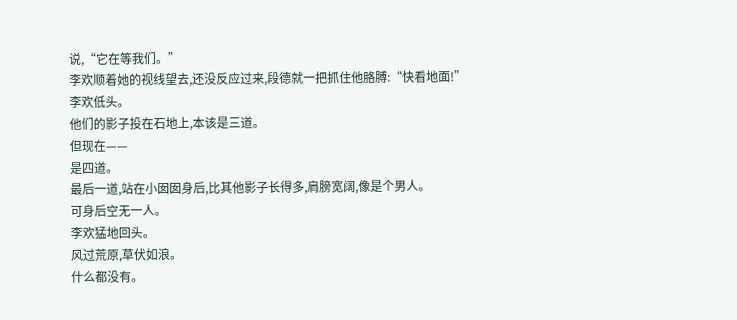说,“它在等我们。”
李欢顺着她的视线望去,还没反应过来,段德就一把抓住他胳膊:“快看地面!”
李欢低头。
他们的影子投在石地上,本该是三道。
但现在——
是四道。
最后一道,站在小囡囡身后,比其他影子长得多,肩膀宽阔,像是个男人。
可身后空无一人。
李欢猛地回头。
风过荒原,草伏如浪。
什么都没有。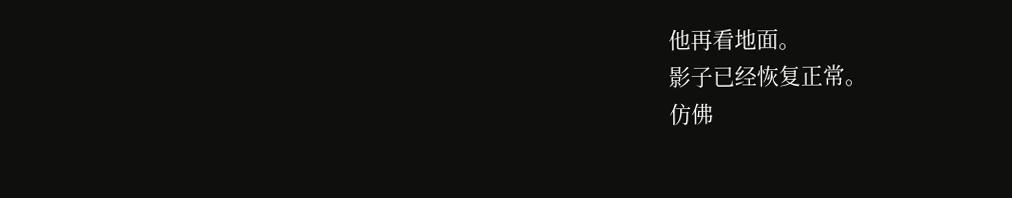他再看地面。
影子已经恢复正常。
仿佛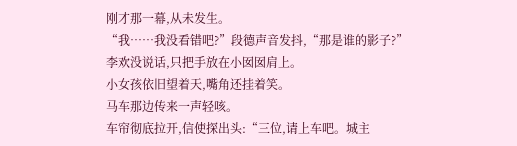刚才那一幕,从未发生。
“我……我没看错吧?”段德声音发抖,“那是谁的影子?”
李欢没说话,只把手放在小囡囡肩上。
小女孩依旧望着天,嘴角还挂着笑。
马车那边传来一声轻咳。
车帘彻底拉开,信使探出头:“三位,请上车吧。城主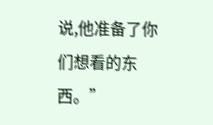说,他准备了你们想看的东西。”